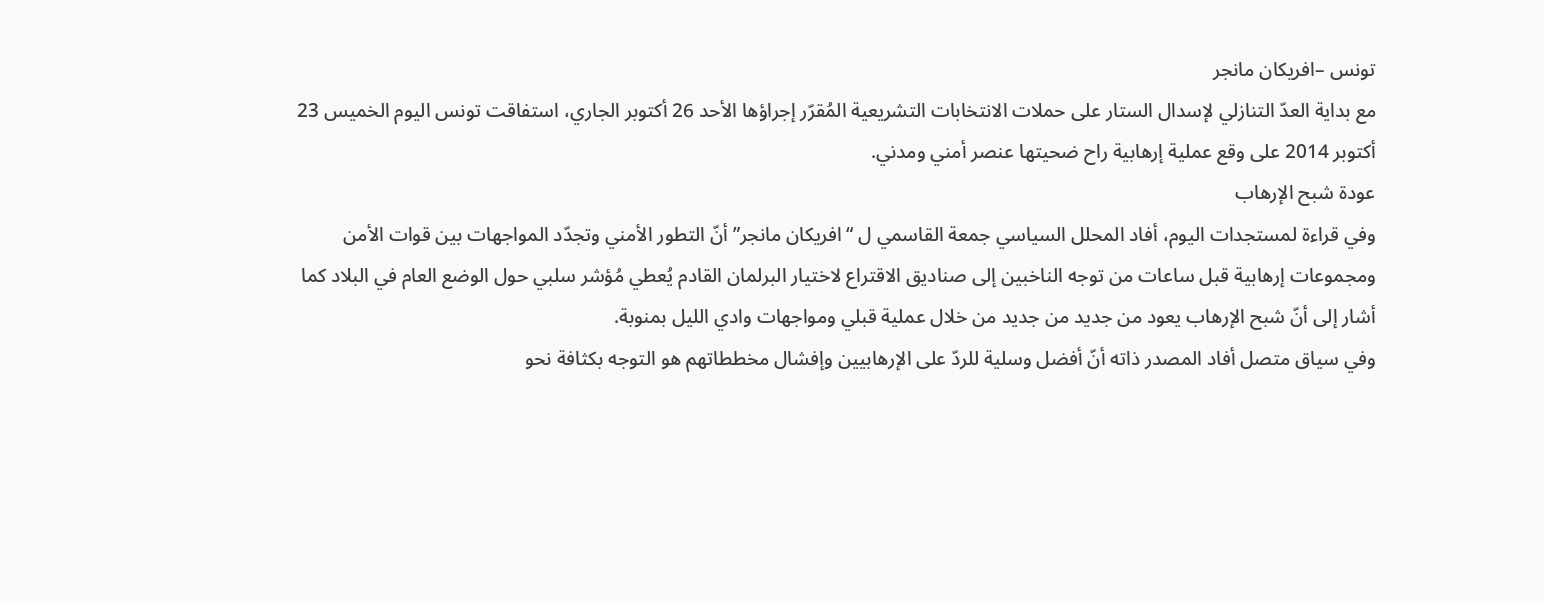تونس –افريكان مانجر
مع بداية العدّ التنازلي لإسدال الستار على حملات الانتخابات التشريعية المُقرّر إجراؤها الأحد 26 أكتوبر الجاري، استفاقت تونس اليوم الخميس 23 أكتوبر 2014 على وقع عملية إرهابية راح ضحيتها عنصر أمني ومدني.
عودة شبح الإرهاب
وفي قراءة لمستجدات اليوم، أفاد المحلل السياسي جمعة القاسمي ل “افريكان مانجر” أنّ التطور الأمني وتجدّد المواجهات بين قوات الأمن ومجموعات إرهابية قبل ساعات من توجه الناخبين إلى صناديق الاقتراع لاختيار البرلمان القادم يُعطي مُؤشر سلبي حول الوضع العام في البلاد كما أشار إلى أنّ شبح الإرهاب يعود من جديد من جديد من خلال عملية قبلي ومواجهات وادي الليل بمنوبة.
وفي سياق متصل أفاد المصدر ذاته أنّ أفضل وسلية للردّ على الإرهابيين وإفشال مخططاتهم هو التوجه بكثافة نحو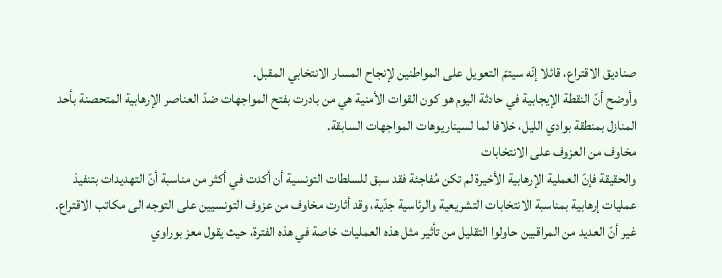صناديق الاقتراع، قائلا إنّه سيتمّ التعويل على المواطنين لإنجاح المسار الانتخابي المقبل.
وأوضح أنّ النقطة الإيجابية في حادثة اليوم هو كون القوات الأمنية هي من بادرت بفتح المواجهات ضدّ العناصر الإرهابية المتحصنة بأحد المنازل بمنطقة بوادي الليل، خلافا لما لسيناريوهات المواجهات السابقة.
مخاوف من العزوف على الانتخابات
والحقيقة فإنّ العملية الإرهابية الأخيرة لم تكن مُفاجئة فقد سبق للسلطات التونسية أن أكدت في أكثر من مناسبة أنّ التهديدات بتنفيذ عمليات إرهابية بمناسبة الانتخابات التشريعية والرئاسية جدّية، وقد أثارت مخاوف من عزوف التونسيين على التوجه الى مكاتب الاقتراع.
غير أنّ العديد من المراقبين حاولوا التقليل من تأثير مثل هذه العمليات خاصة في هذه الفترة، حيث يقول معز بوراوي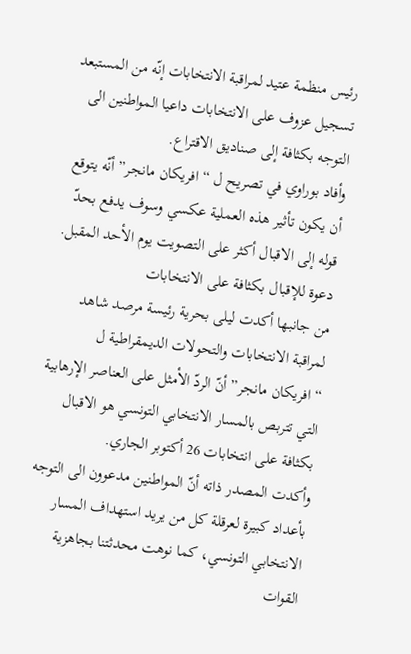رئيس منظمة عتيد لمراقبة الانتخابات إنّه من المستبعد تسجيل عزوف على الانتخابات داعيا المواطنين الى التوجه بكثافة إلى صناديق الاقتراع.
وأفاد بوراوي في تصريح ل “افريكان مانجر” أنّه يتوقع أن يكون تأثير هذه العملية عكسي وسوف يدفع بحدّ قوله إلى الاقبال أكثر على التصويت يوم الأحد المقبل.
دعوة للإقبال بكثافة على الانتخابات
من جانبها أكدت ليلى بحرية رئيسة مرصد شاهد لمراقبة الانتخابات والتحولات الديمقراطية ل “افريكان مانجر” أنّ الردّ الأمثل على العناصر الإرهابية التي تتربص بالمسار الانتخابي التونسي هو الاقبال بكثافة على انتخابات 26 أكتوبر الجاري.
وأكدت المصدر ذاته أنّ المواطنين مدعوون الى التوجه بأعداد كبيرة لعرقلة كل من يريد استهداف المسار الانتخابي التونسي، كما نوهت محدثتنا بجاهزية القوات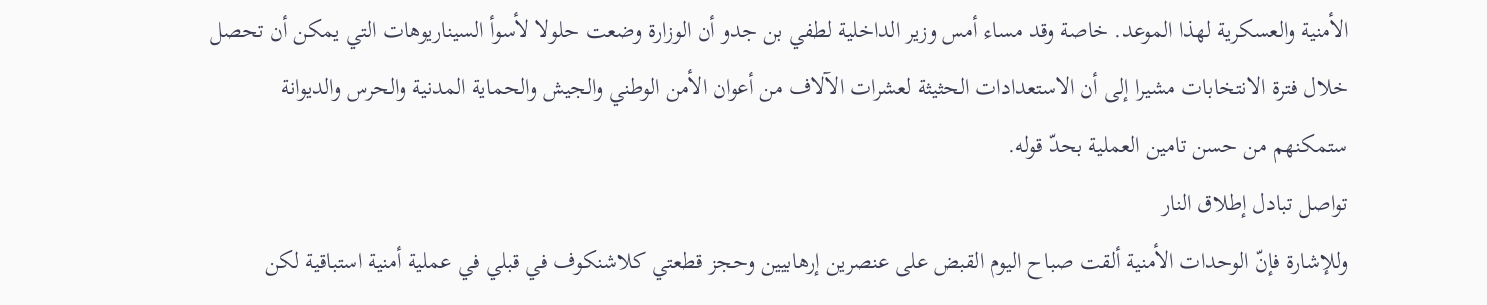الأمنية والعسكرية لهذا الموعد. خاصة وقد مساء أمس وزير الداخلية لطفي بن جدو أن الوزارة وضعت حلولا لأسوأ السيناريوهات التي يمكن أن تحصل خلال فترة الانتخابات مشيرا إلى أن الاستعدادات الحثيثة لعشرات الآلاف من أعوان الأمن الوطني والجيش والحماية المدنية والحرس والديوانة ستمكنهم من حسن تامين العملية بحدّ قوله.
تواصل تبادل إطلاق النار
وللإشارة فإنّ الوحدات الأمنية ألقت صباح اليوم القبض على عنصرين إرهابيين وحجز قطعتي كلاشنكوف في قبلي في عملية أمنية استباقية لكن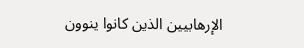الإرهابيين الذين كانوا ينوون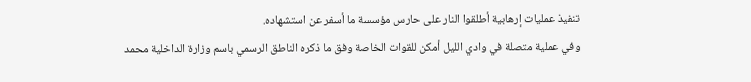تنفيذ عمليات إرهابية أطلقوا النار على حارس مؤسسة ما أسفر عن استشهاده.
وفي عملية متصلة في وادي الليل أمكن للقوات الخاصة وفق ما ذكره الناطق الرسمي باسم وزارة الداخلية محمد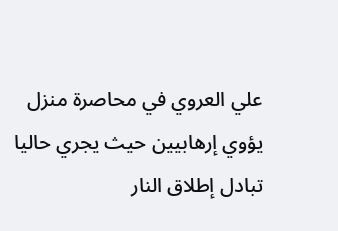علي العروي في محاصرة منزل يؤوي إرهابيين حيث يجري حاليا تبادل إطلاق النار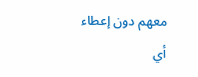معهم دون إعطاء أي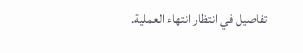تفاصيل في انتظار انتهاء العملية.